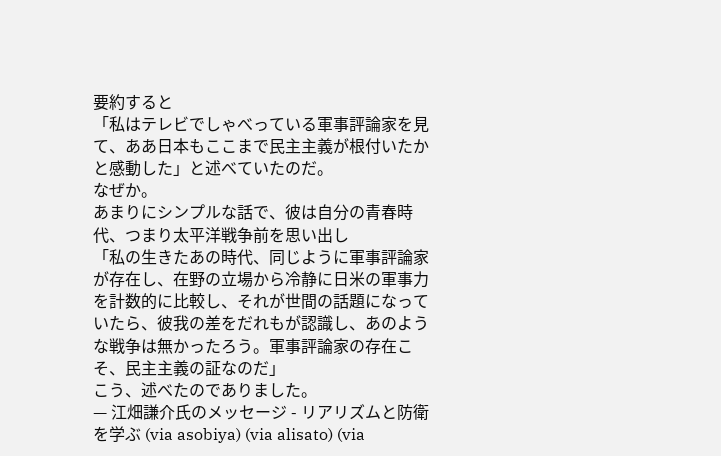要約すると
「私はテレビでしゃべっている軍事評論家を見て、ああ日本もここまで民主主義が根付いたかと感動した」と述べていたのだ。
なぜか。
あまりにシンプルな話で、彼は自分の青春時代、つまり太平洋戦争前を思い出し
「私の生きたあの時代、同じように軍事評論家が存在し、在野の立場から冷静に日米の軍事力を計数的に比較し、それが世間の話題になっていたら、彼我の差をだれもが認識し、あのような戦争は無かったろう。軍事評論家の存在こそ、民主主義の証なのだ」
こう、述べたのでありました。
— 江畑謙介氏のメッセージ - リアリズムと防衛を学ぶ (via asobiya) (via alisato) (via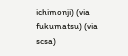ichimonji) (via fukumatsu) (via scsa)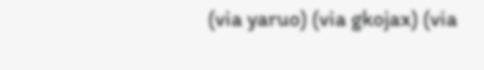(via yaruo) (via gkojax) (via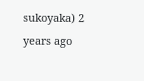sukoyaka) 2 years ago